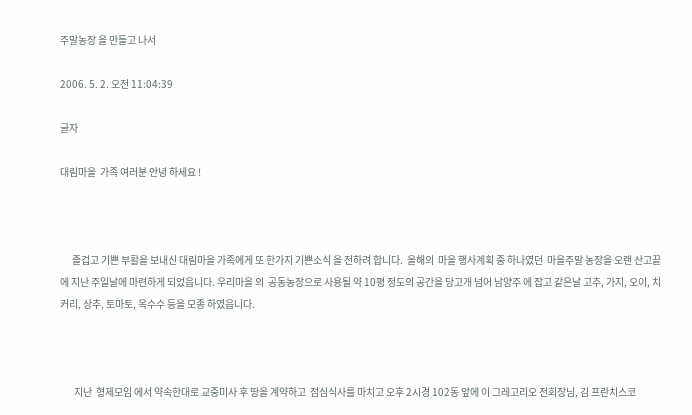주말농장 을 만들고 나서

2006. 5. 2. 오전 11:04:39

글자

대림마을  가족 여러분 안녕 하세요 !



      즐겁고 기쁜 부활을 보내신 대림마을 가족에게 또 한가지 기쁜소식 을 전하려 합니다.  올해의  마을 행사계획 중 하나였던  마을주말 농장을 오랜 산고끝에 지난 주일날에 마련하게 되었읍니다. 우리마을 의  공동농장으로 사용될 약 10평 정도의 공간을 당고개 넘어 남양주 에 잡고 같은날 고추, 가지, 오이, 치커리, 상추, 토마토, 옥수수 등을 모종 하였읍니다.



       지난  형제모임 에서 약속한대로 교중미사 후 땅을 계약하고  점심식사를 마치고 오후 2시경 102동 앞에 이 그레고리오 전회장님, 김 프란치스코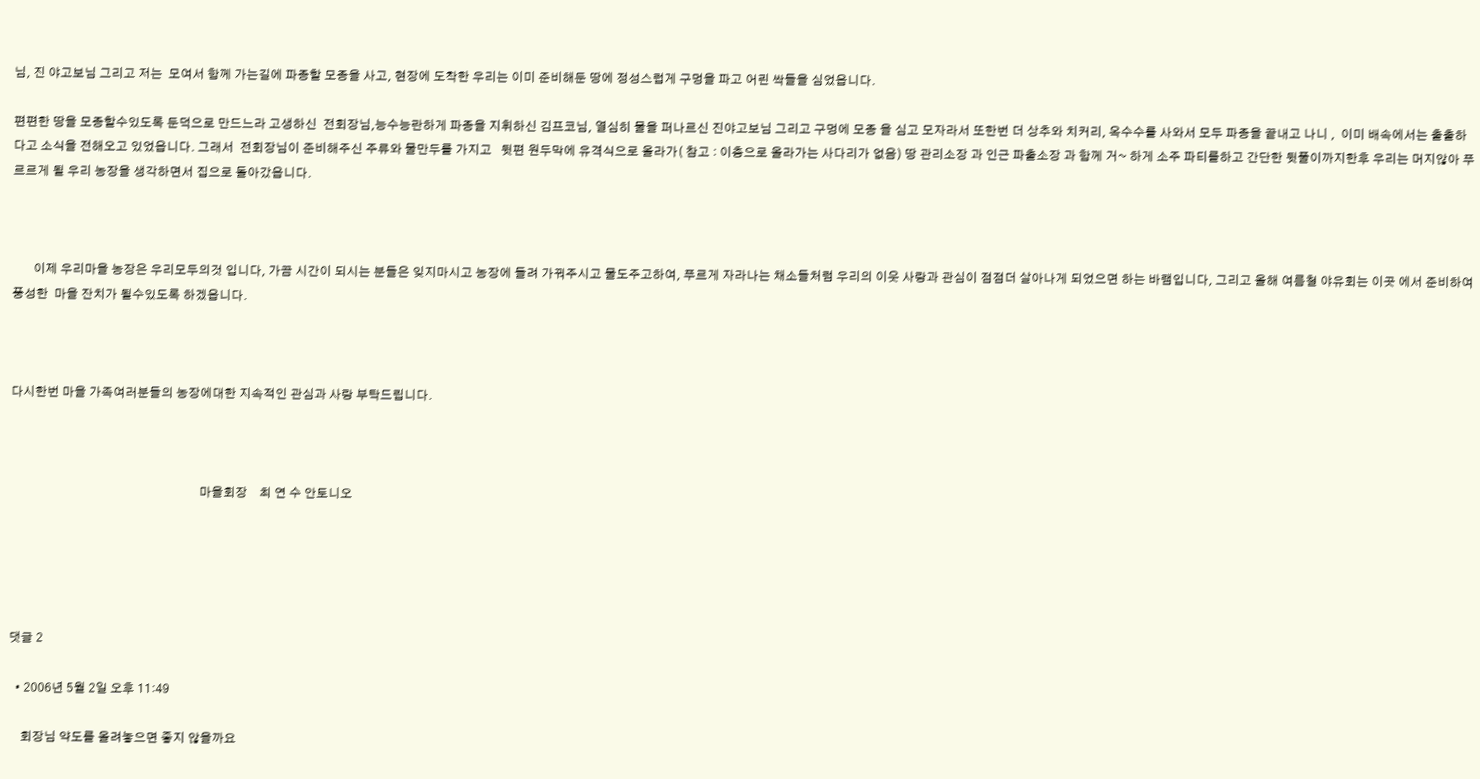님, 진 야고보님 그리고 저는  모여서 함께 가는길에 파종할 모종을 사고, 현장에 도착한 우리는 이미 준비해둔 땅에 정성스럽게 구멍을 파고 어린 싹들을 심었읍니다.

편편한 땅을 모종할수있도록 둔덕으로 만드느라 고생하신  전회장님,능수능란하게 파종을 지휘하신 김프코님, 열심히 물을 퍼나르신 진야고보님 그리고 구멍에 모종 을 심고 모자라서 또한번 더 상추와 치커리, 옥수수를 사와서 모두 파종을 끝내고 나니 ,  이미 배속에서는 출출하다고 소식을 전해오고 있었읍니다. 그래서  전회장님이 준비해주신 주류와 물만두를 가지고   뒷편 원두막에 유격식으로 올라가( 참고 : 이층으로 올라가는 사다리가 없음) 땅 관리소장 과 인근 파출소장 과 함께 거~ 하게 소주 파티를하고 간단한 뒷풀이까지한후 우리는 머지않아 푸르르게 될 우리 농장을 생각하면서 집으로 돌아갔읍니다.



       이제 우리마을 농장은 우리모두의것 입니다, 가끔 시간이 되시는 분들은 잊지마시고 농장에 들려 가꿔주시고 물도주고하여, 푸르게 자라나는 채소들처럼 우리의 이웃 사랑과 관심이 점점더 살아나게 되었으면 하는 바램입니다, 그리고 올해 여름철 야유회는 이곳 에서 준비하여 풍성한  마을 잔치가 될수있도록 하겠읍니다.



다시한번 마을 가족여러분들의 농장에대한 지속적인 관심과 사랑 부탁드립니다.



                                                               마을회장    최 연 수 안토니오





댓글 2

  • 2006년 5월 2일 오후 11:49

    회장님 약도를 올려놓으면 좋지 않을까요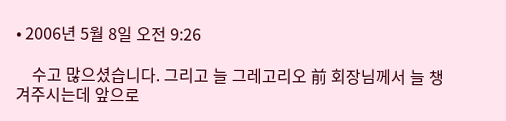• 2006년 5월 8일 오전 9:26

    수고 많으셨습니다. 그리고 늘 그레고리오 前 회장님께서 늘 챙겨주시는데 앞으로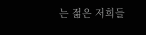는 젊은 저희들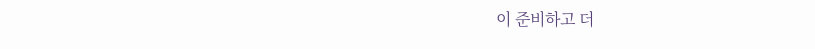이 준비하고 더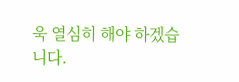욱 열심히 해야 하겠습니다.